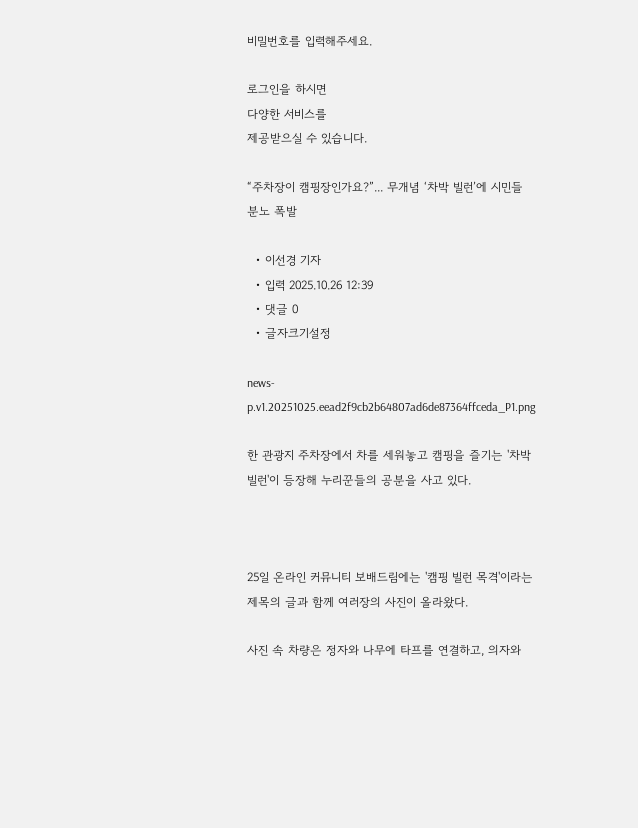비밀번호를 입력해주세요.

로그인을 하시면
다양한 서비스를
제공받으실 수 있습니다.

“주차장이 캠핑장인가요?”... 무개념 ‘차박 빌런’에 시민들 분노 폭발

  • 이선경 기자
  • 입력 2025.10.26 12:39
  • 댓글 0
  • 글자크기설정

news-p.v1.20251025.eead2f9cb2b64807ad6de87364ffceda_P1.png

한 관광지 주차장에서 차를 세워놓고 캠핑을 즐기는 '차박 빌런'이 등장해 누리꾼들의 공분을 사고 있다.



25일 온라인 커뮤니티 보배드림에는 '캠핑 빌런 목격'이라는 제목의 글과 함께 여러장의 사진이 올라왔다.

사진 속 차량은 정자와 나무에 타프를 연결하고, 의자와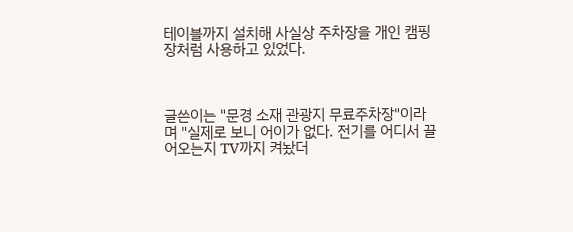테이블까지 설치해 사실상 주차장을 개인 캠핑장처럼 사용하고 있었다.



글쓴이는 "문경 소재 관광지 무료주차장"이라며 "실제로 보니 어이가 없다. 전기를 어디서 끌어오는지 TV까지 켜놨더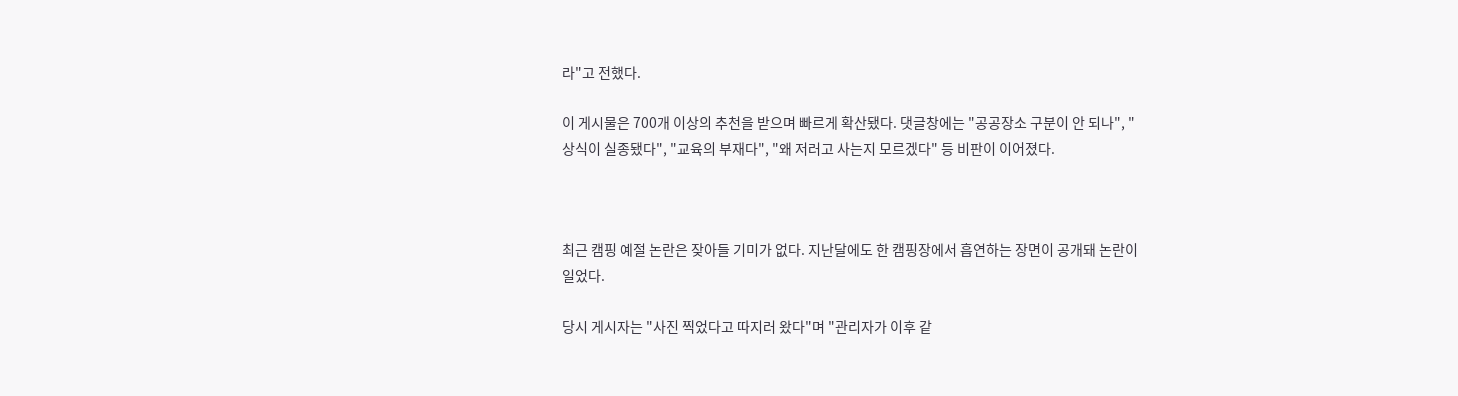라"고 전했다.

이 게시물은 700개 이상의 추천을 받으며 빠르게 확산됐다. 댓글창에는 "공공장소 구분이 안 되나", "상식이 실종됐다", "교육의 부재다", "왜 저러고 사는지 모르겠다" 등 비판이 이어졌다.



최근 캠핑 예절 논란은 잦아들 기미가 없다. 지난달에도 한 캠핑장에서 흡연하는 장면이 공개돼 논란이 일었다.

당시 게시자는 "사진 찍었다고 따지러 왔다"며 "관리자가 이후 같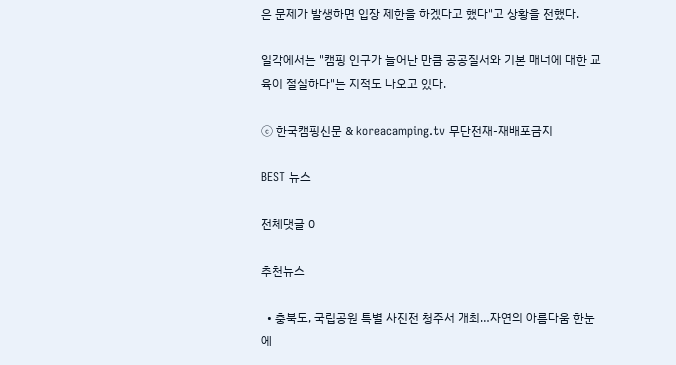은 문제가 발생하면 입장 제한을 하겠다고 했다"고 상황을 전했다.

일각에서는 "캠핑 인구가 늘어난 만큼 공공질서와 기본 매너에 대한 교육이 절실하다"는 지적도 나오고 있다.

ⓒ 한국캠핑신문 & koreacamping.tv 무단전재-재배포금지

BEST 뉴스

전체댓글 0

추천뉴스

  • 충북도, 국립공원 특별 사진전 청주서 개최…자연의 아름다움 한눈에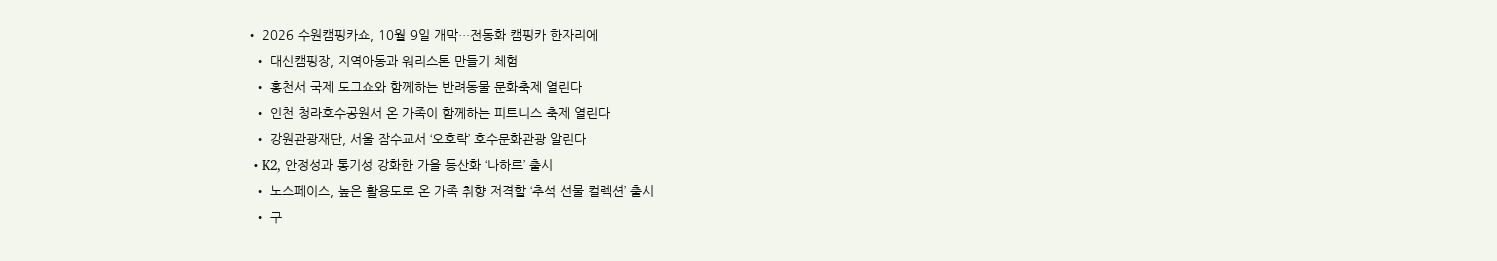• 2026 수원캠핑카쇼, 10월 9일 개막…전동화 캠핑카 한자리에
  • 대신캠핑장, 지역아동과 워리스톤 만들기 체험
  • 홍천서 국제 도그쇼와 함께하는 반려동물 문화축제 열린다
  • 인천 청라호수공원서 온 가족이 함께하는 피트니스 축제 열린다
  • 강원관광재단, 서울 잠수교서 ‘오호락’ 호수문화관광 알린다
  • K2, 안정성과 통기성 강화한 가을 등산화 ‘나하르’ 출시
  • 노스페이스, 높은 활용도로 온 가족 취향 저격할 ‘추석 선물 컬렉션’ 출시
  • 구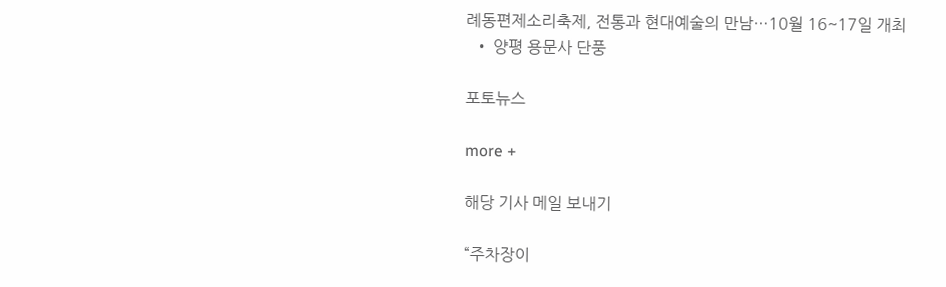례동편제소리축제, 전통과 현대예술의 만남…10월 16~17일 개최
  • 양평 용문사 단풍

포토뉴스

more +

해당 기사 메일 보내기

“주차장이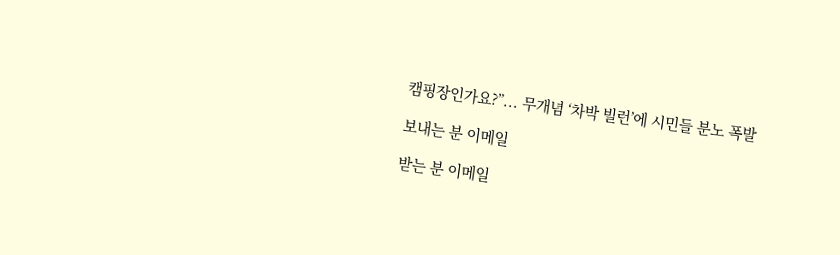캠핑장인가요?”... 무개념 ‘차박 빌런’에 시민들 분노 폭발

보내는 분 이메일

받는 분 이메일